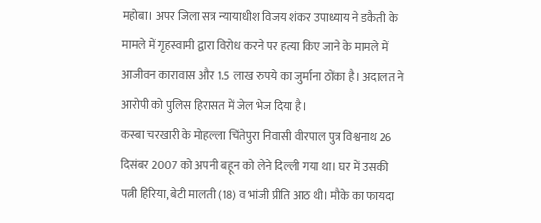महोबा। अपर जिला सत्र न्यायाधीश विजय शंकर उपाध्याय ने डकैती के मामले में गृहस्वामी द्वारा विरोध करने पर हत्या किए जाने के मामले में आजीवन कारावास और 1.5 लाख रुपये का जुर्माना ठोंका है। अदालत ने आरोपी को पुलिस हिरासत में जेल भेज दिया है।
कस्बा चरखारी के मोहल्ला चिंतेपुरा निवासी वीरपाल पुत्र विश्वनाथ 26 दिसंबर 2007 को अपनी बहून को लेने दिल्ली गया था। घर में उसकी पत्नी हिरिया, बेटी मालती (18) व भांजी प्रीति आठ थी। मौके का फायदा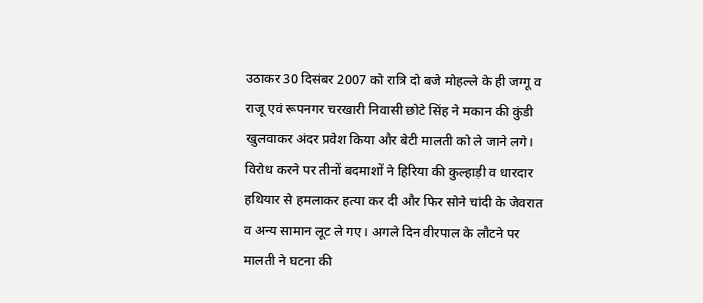उठाकर 30 दिसंबर 2007 को रात्रि दो बजे मोहल्ले के ही जग्गू व राजू एवं रूपनगर चरखारी निवासी छोटे सिंह ने मकान की कुंडी खुलवाकर अंदर प्रवेश किया और बेटी मालती को ले जाने लगे।
विरोध करने पर तीनों बदमाशों ने हिरिया की कुल्हाड़ी व धारदार हथियार से हमलाकर हत्या कर दी और फिर सोने चांदी के जेवरात व अन्य सामान लूट ले गए। अगले दिन वीरपाल के लौटने पर मालती ने घटना की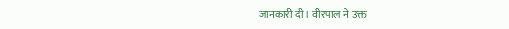जानकारी दी। वीरपाल ने उक्त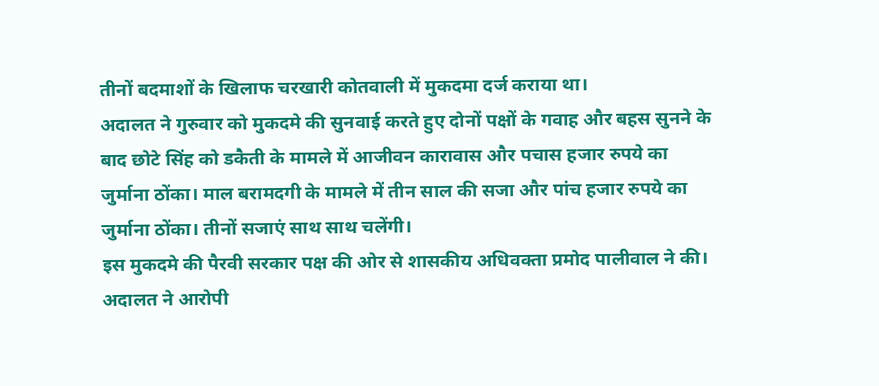तीनों बदमाशों के खिलाफ चरखारी कोतवाली में मुकदमा दर्ज कराया था।
अदालत ने गुरुवार को मुकदमे की सुनवाई करते हुए दोनों पक्षों के गवाह और बहस सुनने के बाद छोटे सिंह को डकैती के मामले में आजीवन कारावास और पचास हजार रुपये का जुर्माना ठोंका। माल बरामदगी के मामले में तीन साल की सजा और पांच हजार रुपये का जुर्माना ठोंका। तीनों सजाएं साथ साथ चलेंगी।
इस मुकदमे की पैरवी सरकार पक्ष की ओर से शासकीय अधिवक्ता प्रमोद पालीवाल ने की। अदालत ने आरोपी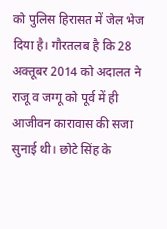को पुलिस हिरासत में जेल भेज दिया है। गौरतलब है कि 28 अक्तूबर 2014 को अदालत ने राजू व जग्गू को पूर्व में ही आजीवन कारावास की सजा सुनाई थी। छोटे सिंह के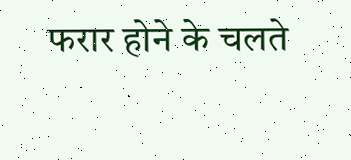फरार होने के चलते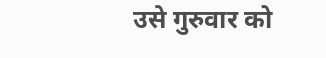उसे गुरुवार को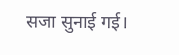सजा सुनाई गई।